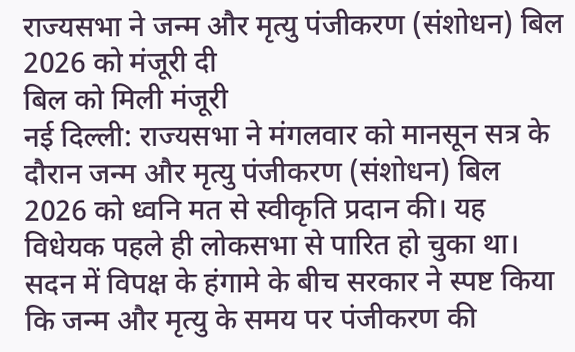राज्यसभा ने जन्म और मृत्यु पंजीकरण (संशोधन) बिल 2026 को मंजूरी दी
बिल को मिली मंजूरी
नई दिल्ली: राज्यसभा ने मंगलवार को मानसून सत्र के दौरान जन्म और मृत्यु पंजीकरण (संशोधन) बिल 2026 को ध्वनि मत से स्वीकृति प्रदान की। यह विधेयक पहले ही लोकसभा से पारित हो चुका था। सदन में विपक्ष के हंगामे के बीच सरकार ने स्पष्ट किया कि जन्म और मृत्यु के समय पर पंजीकरण की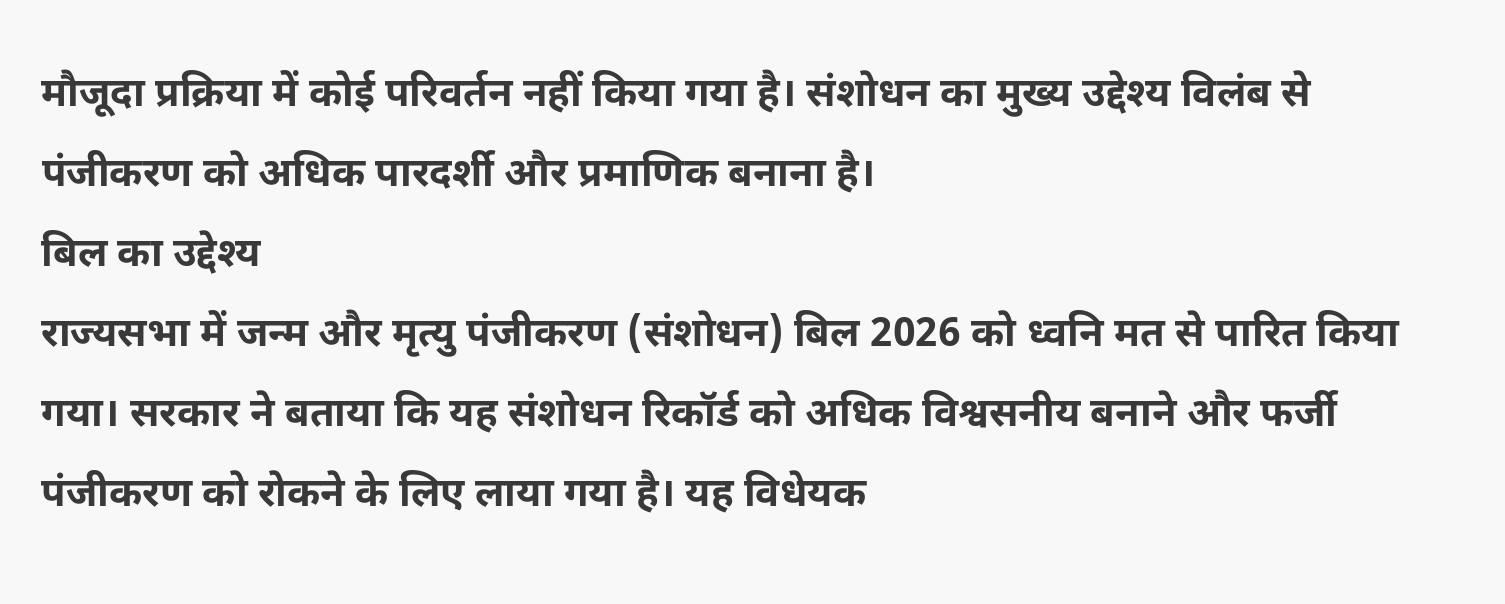मौजूदा प्रक्रिया में कोई परिवर्तन नहीं किया गया है। संशोधन का मुख्य उद्देश्य विलंब से पंजीकरण को अधिक पारदर्शी और प्रमाणिक बनाना है।
बिल का उद्देश्य
राज्यसभा में जन्म और मृत्यु पंजीकरण (संशोधन) बिल 2026 को ध्वनि मत से पारित किया गया। सरकार ने बताया कि यह संशोधन रिकॉर्ड को अधिक विश्वसनीय बनाने और फर्जी पंजीकरण को रोकने के लिए लाया गया है। यह विधेयक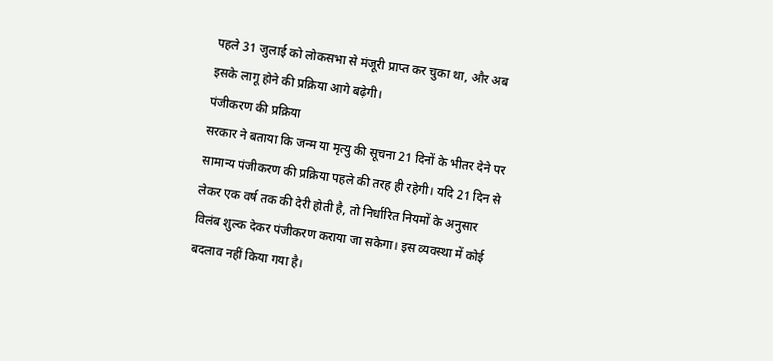पहले 31 जुलाई को लोकसभा से मंजूरी प्राप्त कर चुका था, और अब इसके लागू होने की प्रक्रिया आगे बढ़ेगी।
पंजीकरण की प्रक्रिया
सरकार ने बताया कि जन्म या मृत्यु की सूचना 21 दिनों के भीतर देने पर सामान्य पंजीकरण की प्रक्रिया पहले की तरह ही रहेगी। यदि 21 दिन से लेकर एक वर्ष तक की देरी होती है, तो निर्धारित नियमों के अनुसार विलंब शुल्क देकर पंजीकरण कराया जा सकेगा। इस व्यवस्था में कोई बदलाव नहीं किया गया है।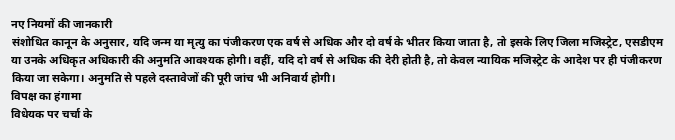नए नियमों की जानकारी
संशोधित कानून के अनुसार, यदि जन्म या मृत्यु का पंजीकरण एक वर्ष से अधिक और दो वर्ष के भीतर किया जाता है, तो इसके लिए जिला मजिस्ट्रेट, एसडीएम या उनके अधिकृत अधिकारी की अनुमति आवश्यक होगी। वहीं, यदि दो वर्ष से अधिक की देरी होती है, तो केवल न्यायिक मजिस्ट्रेट के आदेश पर ही पंजीकरण किया जा सकेगा। अनुमति से पहले दस्तावेजों की पूरी जांच भी अनिवार्य होगी।
विपक्ष का हंगामा
विधेयक पर चर्चा के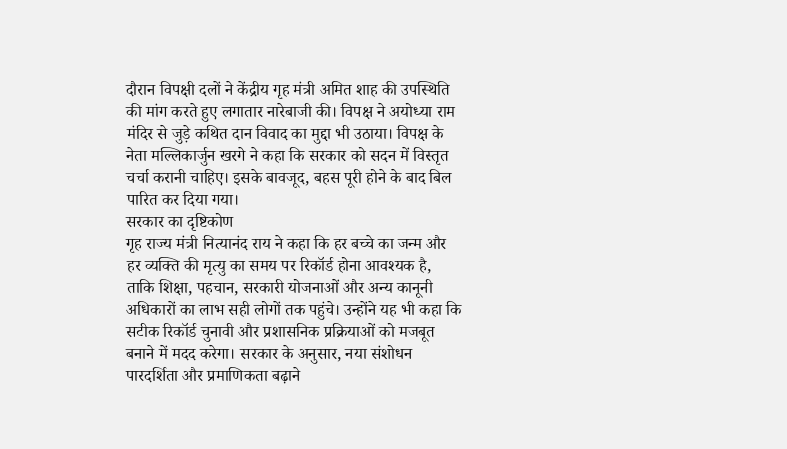दौरान विपक्षी दलों ने केंद्रीय गृह मंत्री अमित शाह की उपस्थिति की मांग करते हुए लगातार नारेबाजी की। विपक्ष ने अयोध्या राम मंदिर से जुड़े कथित दान विवाद का मुद्दा भी उठाया। विपक्ष के नेता मल्लिकार्जुन खरगे ने कहा कि सरकार को सदन में विस्तृत चर्चा करानी चाहिए। इसके बावजूद, बहस पूरी होने के बाद बिल पारित कर दिया गया।
सरकार का दृष्टिकोण
गृह राज्य मंत्री नित्यानंद राय ने कहा कि हर बच्चे का जन्म और हर व्यक्ति की मृत्यु का समय पर रिकॉर्ड होना आवश्यक है, ताकि शिक्षा, पहचान, सरकारी योजनाओं और अन्य कानूनी अधिकारों का लाभ सही लोगों तक पहुंचे। उन्होंने यह भी कहा कि सटीक रिकॉर्ड चुनावी और प्रशासनिक प्रक्रियाओं को मजबूत बनाने में मदद करेगा। सरकार के अनुसार, नया संशोधन पारदर्शिता और प्रमाणिकता बढ़ाने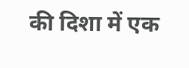की दिशा में एक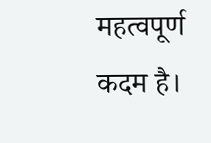महत्वपूर्ण कदम है।